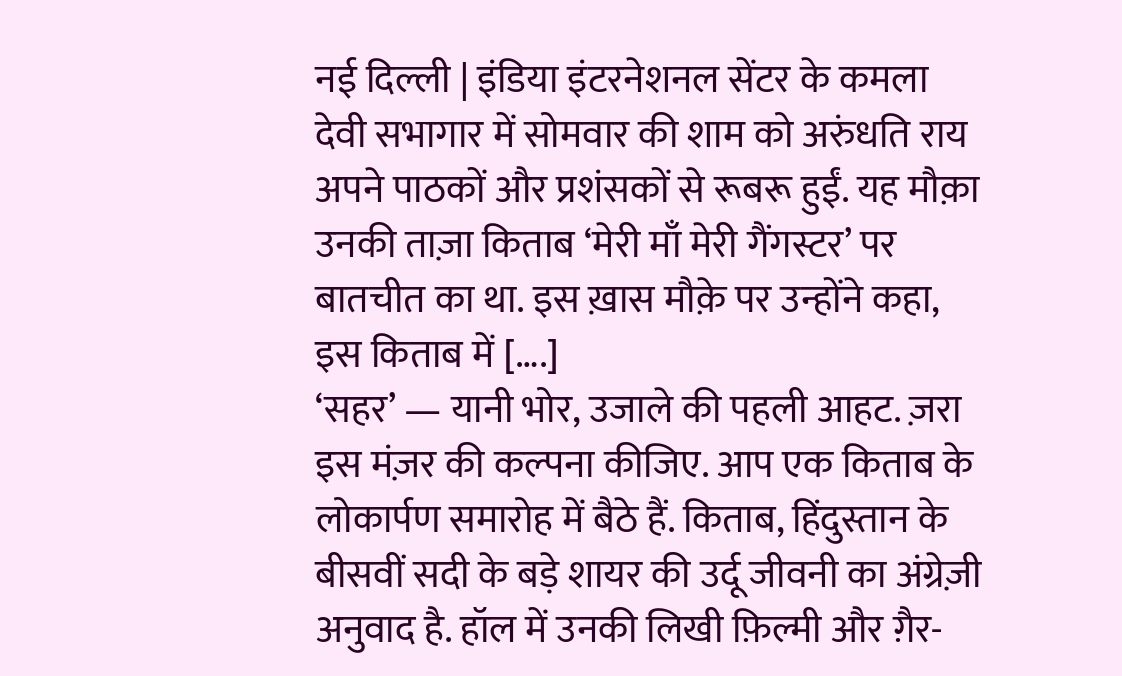नई दिल्ली | इंडिया इंटरनेशनल सेंटर के कमला देवी सभागार में सोमवार की शाम को अरुंधति राय अपने पाठकों और प्रशंसकों से रूबरू हुईं. यह मौक़ा उनकी ताज़ा किताब ‘मेरी माँ मेरी गैंगस्टर’ पर बातचीत का था. इस ख़ास मौक़े पर उन्होंने कहा, इस किताब में [….]
‘सहर’ — यानी भोर, उजाले की पहली आहट. ज़रा इस मंज़र की कल्पना कीजिए. आप एक किताब के लोकार्पण समारोह में बैठे हैं. किताब, हिंदुस्तान के बीसवीं सदी के बड़े शायर की उर्दू जीवनी का अंग्रेज़ी अनुवाद है. हॉल में उनकी लिखी फ़िल्मी और ग़ैर-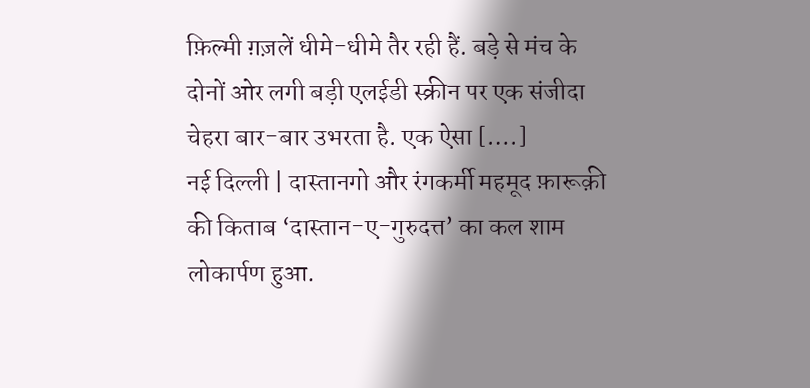फ़िल्मी ग़ज़लें धीमे-धीमे तैर रही हैं. बड़े से मंच के दोनों ओर लगी बड़ी एलईडी स्क्रीन पर एक संजीदा चेहरा बार-बार उभरता है. एक ऐसा [….]
नई दिल्ली | दास्तानगो और रंगकर्मी महमूद फ़ारूक़ी की किताब ‘दास्तान-ए-गुरुदत्त’ का कल शाम लोकार्पण हुआ.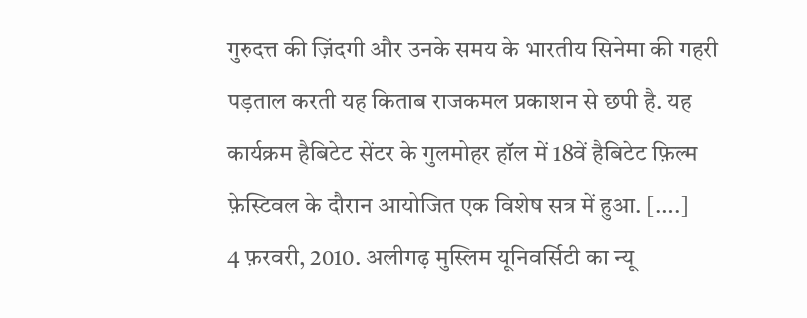गुरुदत्त की ज़िंदगी और उनके समय के भारतीय सिनेमा की गहरी पड़ताल करती यह किताब राजकमल प्रकाशन से छपी है. यह कार्यक्रम हैबिटेट सेंटर के गुलमोहर हॉल में 18वें हैबिटेट फ़िल्म फ़ेस्टिवल के दौरान आयोजित एक विशेष सत्र में हुआ. [….]
4 फ़रवरी, 2010. अलीगढ़ मुस्लिम यूनिवर्सिटी का न्यू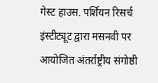गेस्ट हाउस. पर्शियन रिसर्च इंस्टीट्यूट द्वारा मसनवी पर आयोजित अंतर्राष्ट्रीय संगोष्ठी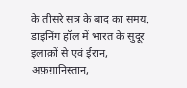के तीसरे सत्र के बाद का समय. डाइनिंग हॉल में भारत के सुदूर इलाक़ों से एवं ईरान, अफ़ग़ानिस्तान,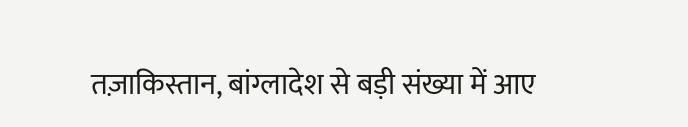तज़ाकिस्तान, बांग्लादेश से बड़ी संख्या में आए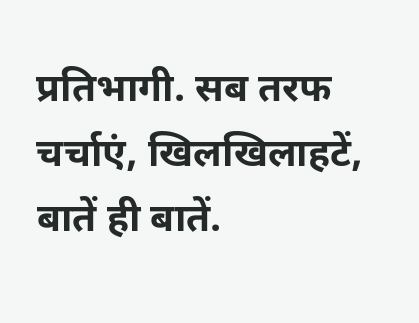प्रतिभागी. सब तरफ चर्चाएं, खिलखिलाहटें, बातें ही बातें.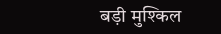बड़ी मुश्किल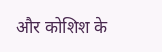और कोशिश के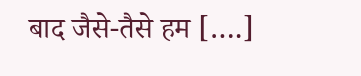बाद जैसे-तैसे हम [….]